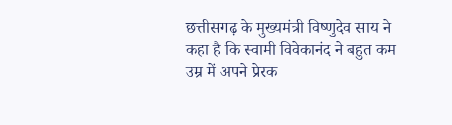छत्तीसगढ़ के मुख्यमंत्री विष्णुदेव साय ने कहा है कि स्वामी विवेकानंद ने बहुत कम उम्र में अपने प्रेरक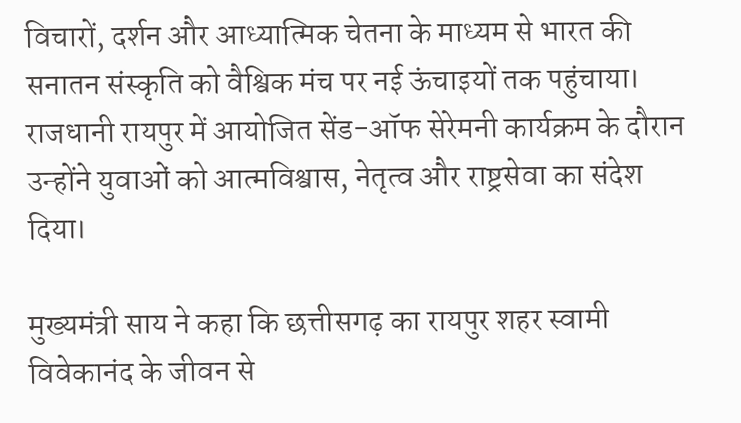विचारों, दर्शन और आध्यात्मिक चेतना के माध्यम से भारत की सनातन संस्कृति को वैश्विक मंच पर नई ऊंचाइयों तक पहुंचाया। राजधानी रायपुर में आयोजित सेंड-ऑफ सेरेमनी कार्यक्रम के दौरान उन्होंने युवाओं को आत्मविश्वास, नेतृत्व और राष्ट्रसेवा का संदेश दिया।

मुख्यमंत्री साय ने कहा कि छत्तीसगढ़ का रायपुर शहर स्वामी विवेकानंद के जीवन से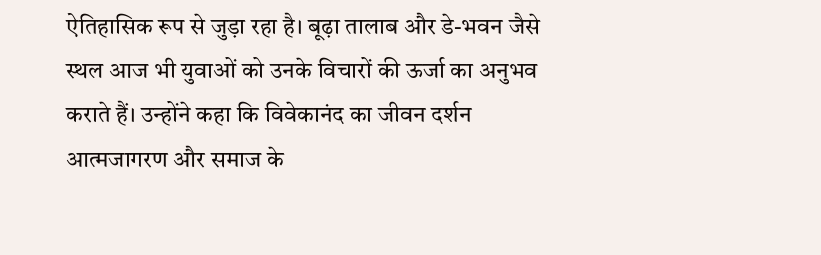ऐतिहासिक रूप से जुड़ा रहा है। बूढ़ा तालाब और डे-भवन जैसे स्थल आज भी युवाओं को उनके विचारों की ऊर्जा का अनुभव कराते हैं। उन्होंने कहा कि विवेकानंद का जीवन दर्शन आत्मजागरण और समाज के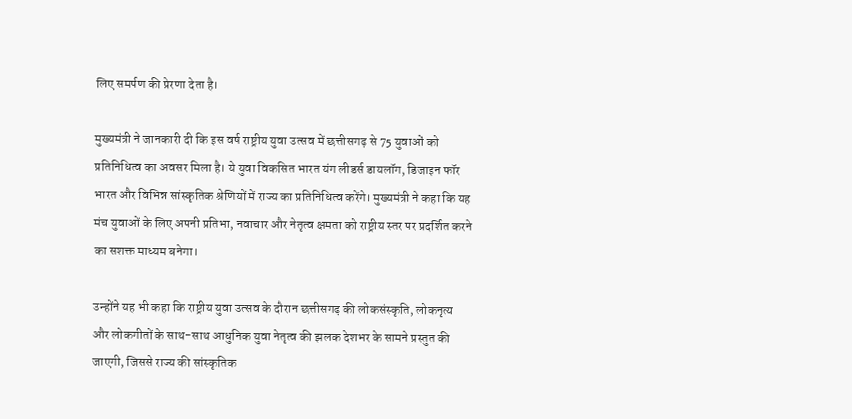लिए समर्पण की प्रेरणा देता है।

मुख्यमंत्री ने जानकारी दी कि इस वर्ष राष्ट्रीय युवा उत्सव में छत्तीसगढ़ से 75 युवाओं को प्रतिनिधित्व का अवसर मिला है। ये युवा विकसित भारत यंग लीडर्स डायलॉग, डिजाइन फॉर भारत और विभिन्न सांस्कृतिक श्रेणियों में राज्य का प्रतिनिधित्व करेंगे। मुख्यमंत्री ने कहा कि यह मंच युवाओं के लिए अपनी प्रतिभा, नवाचार और नेतृत्व क्षमता को राष्ट्रीय स्तर पर प्रदर्शित करने का सशक्त माध्यम बनेगा।

उन्होंने यह भी कहा कि राष्ट्रीय युवा उत्सव के दौरान छत्तीसगढ़ की लोकसंस्कृति, लोकनृत्य और लोकगीतों के साथ-साथ आधुनिक युवा नेतृत्व की झलक देशभर के सामने प्रस्तुत की जाएगी, जिससे राज्य की सांस्कृतिक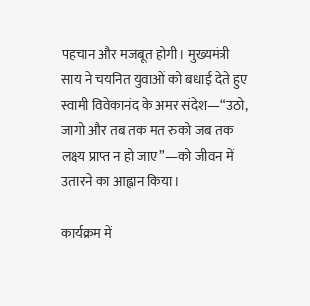पहचान और मजबूत होगी। मुख्यमंत्री साय ने चयनित युवाओं को बधाई देते हुए स्वामी विवेकानंद के अमर संदेश—“उठो, जागो और तब तक मत रुको जब तक लक्ष्य प्राप्त न हो जाए”—को जीवन में उतारने का आह्वान किया।

कार्यक्रम में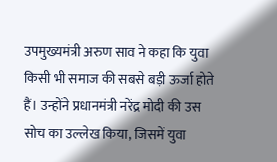उपमुख्यमंत्री अरुण साव ने कहा कि युवा किसी भी समाज की सबसे बड़ी ऊर्जा होते हैं। उन्होंने प्रधानमंत्री नरेंद्र मोदी की उस सोच का उल्लेख किया, जिसमें युवा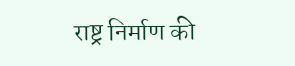राष्ट्र निर्माण की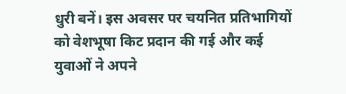धुरी बनें। इस अवसर पर चयनित प्रतिभागियों को वेशभूषा किट प्रदान की गई और कई युवाओं ने अपने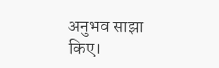अनुभव साझा किए।